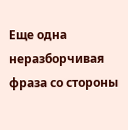Еще одна неразборчивая фраза со стороны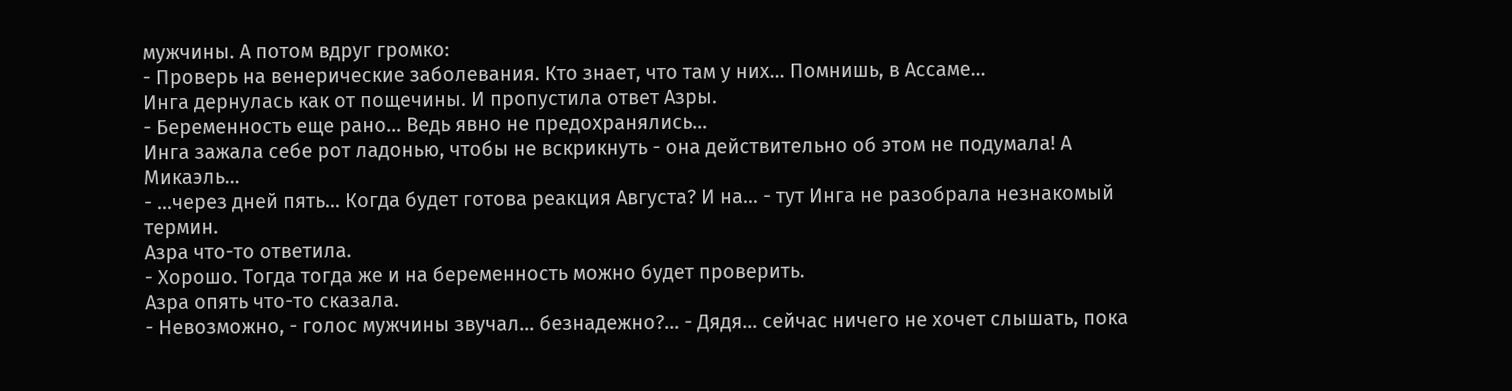мужчины. А потом вдруг громко:
- Проверь на венерические заболевания. Кто знает, что там у них… Помнишь, в Ассаме…
Инга дернулась как от пощечины. И пропустила ответ Азры.
- Беременность еще рано… Ведь явно не предохранялись…
Инга зажала себе рот ладонью, чтобы не вскрикнуть - она действительно об этом не подумала! А Микаэль…
- ...через дней пять… Когда будет готова реакция Августа? И на… - тут Инга не разобрала незнакомый термин.
Азра что-то ответила.
- Хорошо. Тогда тогда же и на беременность можно будет проверить.
Азра опять что-то сказала.
- Невозможно, - голос мужчины звучал… безнадежно?... - Дядя… сейчас ничего не хочет слышать, пока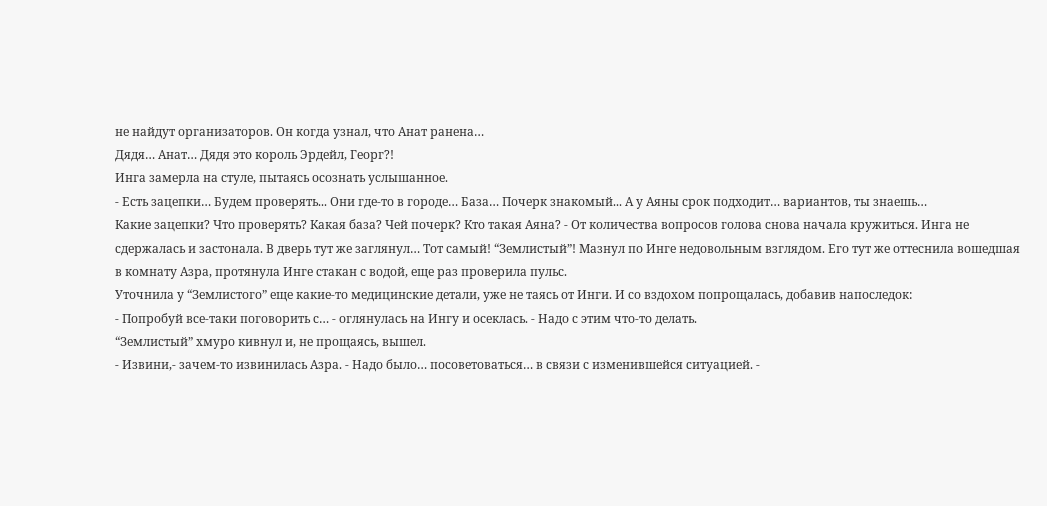не найдут организаторов. Он когда узнал, что Анат ранена…
Дядя… Анат… Дядя это король Эрдейл, Георг?!
Инга замерла на стуле, пытаясь осознать услышанное.
- Есть зацепки… Будем проверять... Они где-то в городе… База… Почерк знакомый... А у Аяны срок подходит… вариантов, ты знаешь…
Какие зацепки? Что проверять? Какая база? Чей почерк? Кто такая Аяна? - От количества вопросов голова снова начала кружиться. Инга не сдержалась и застонала. В дверь тут же заглянул… Тот самый! “Землистый”! Мазнул по Инге недовольным взглядом. Его тут же оттеснила вошедшая в комнату Азра, протянула Инге стакан с водой, еще раз проверила пульс.
Уточнила у “Землистого” еще какие-то медицинские детали, уже не таясь от Инги. И со вздохом попрощалась, добавив напоследок:
- Попробуй все-таки поговорить с… - оглянулась на Ингу и осеклась. - Надо с этим что-то делать.
“Землистый” хмуро кивнул и, не прощаясь, вышел.
- Извини,- зачем-то извинилась Азра. - Надо было… посоветоваться… в связи с изменившейся ситуацией. -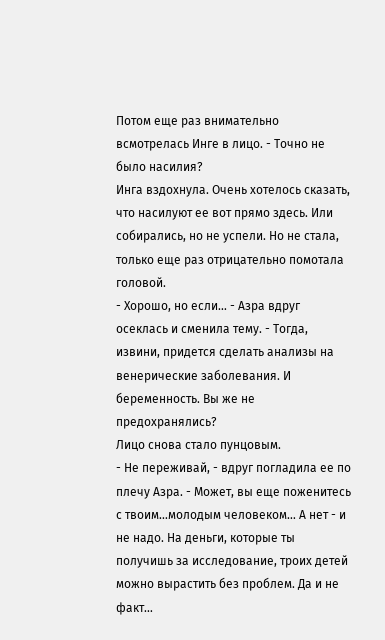Потом еще раз внимательно всмотрелась Инге в лицо. - Точно не было насилия?
Инга вздохнула. Очень хотелось сказать, что насилуют ее вот прямо здесь. Или собирались, но не успели. Но не стала, только еще раз отрицательно помотала головой.
- Хорошо, но если… - Азра вдруг осеклась и сменила тему. - Тогда, извини, придется сделать анализы на венерические заболевания. И беременность. Вы же не предохранялись?
Лицо снова стало пунцовым.
- Не переживай, - вдруг погладила ее по плечу Азра. - Может, вы еще поженитесь с твоим…молодым человеком… А нет - и не надо. На деньги, которые ты получишь за исследование, троих детей можно вырастить без проблем. Да и не факт…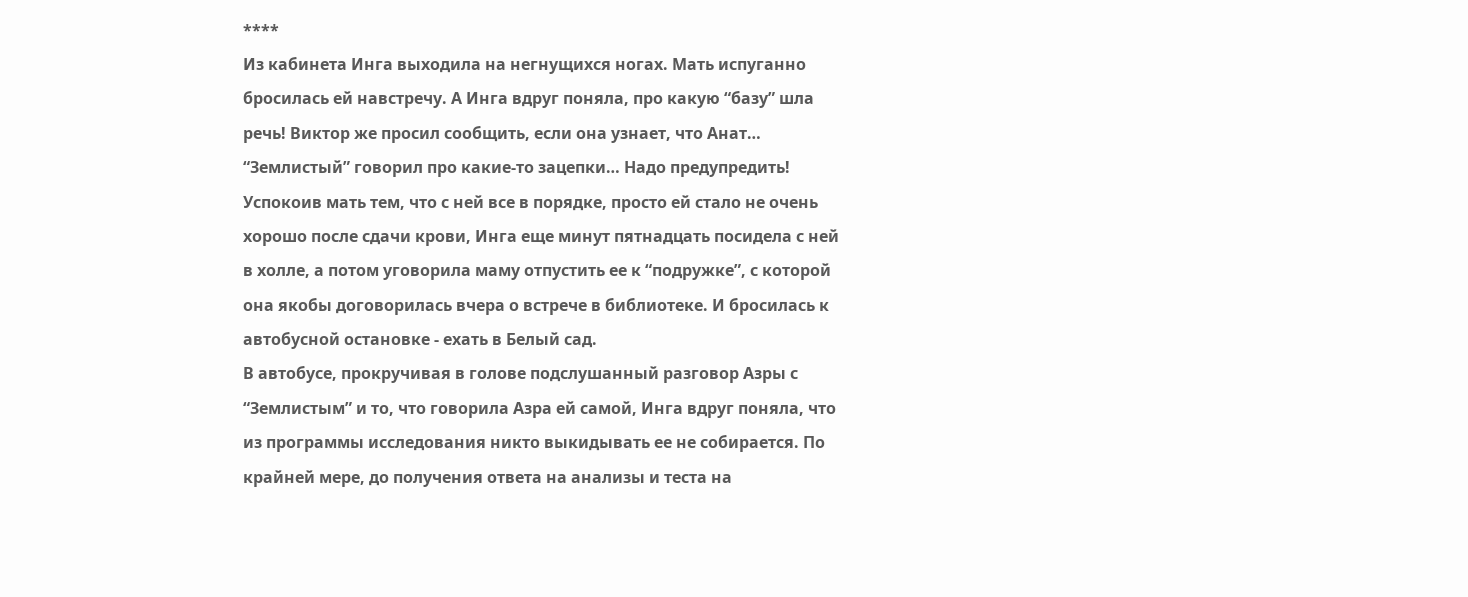****
Из кабинета Инга выходила на негнущихся ногах. Мать испуганно бросилась ей навстречу. А Инга вдруг поняла, про какую “базу” шла речь! Виктор же просил сообщить, если она узнает, что Анат… “Землистый” говорил про какие-то зацепки… Надо предупредить!
Успокоив мать тем, что с ней все в порядке, просто ей стало не очень хорошо после сдачи крови, Инга еще минут пятнадцать посидела с ней в холле, а потом уговорила маму отпустить ее к “подружке”, с которой она якобы договорилась вчера о встрече в библиотеке. И бросилась к автобусной остановке - ехать в Белый сад.
В автобусе, прокручивая в голове подслушанный разговор Азры с “Землистым” и то, что говорила Азра ей самой, Инга вдруг поняла, что из программы исследования никто выкидывать ее не собирается. По крайней мере, до получения ответа на анализы и теста на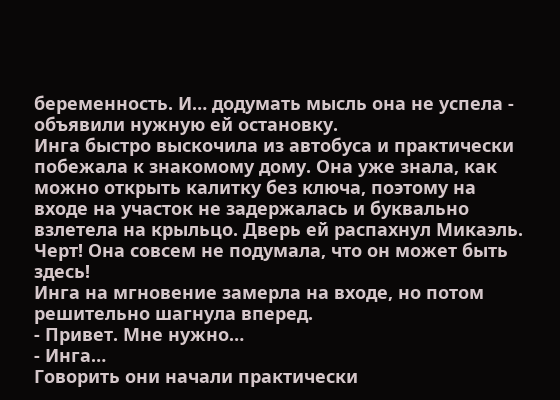беременность. И… додумать мысль она не успела - объявили нужную ей остановку.
Инга быстро выскочила из автобуса и практически побежала к знакомому дому. Она уже знала, как можно открыть калитку без ключа, поэтому на входе на участок не задержалась и буквально взлетела на крыльцо. Дверь ей распахнул Микаэль.
Черт! Она совсем не подумала, что он может быть здесь!
Инга на мгновение замерла на входе, но потом решительно шагнула вперед.
- Привет. Мне нужно…
- Инга…
Говорить они начали практически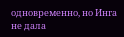одновременно, но Инга не дала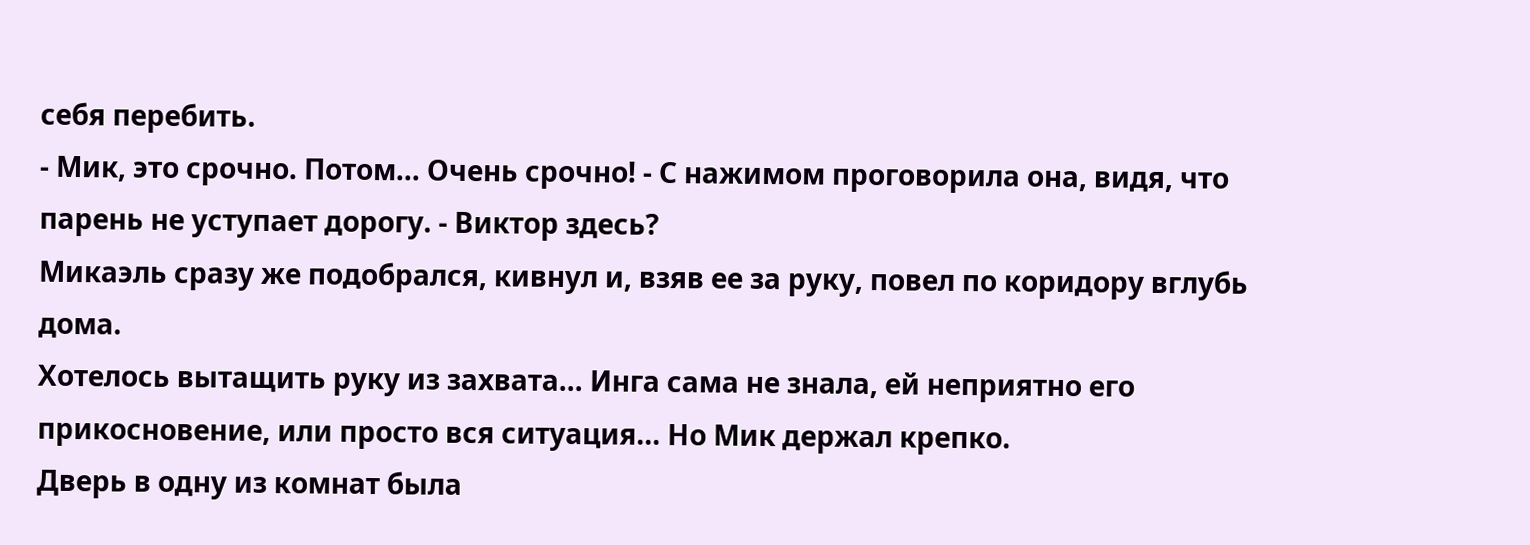себя перебить.
- Мик, это срочно. Потом… Очень срочно! - С нажимом проговорила она, видя, что парень не уступает дорогу. - Виктор здесь?
Микаэль сразу же подобрался, кивнул и, взяв ее за руку, повел по коридору вглубь дома.
Хотелось вытащить руку из захвата… Инга сама не знала, ей неприятно его прикосновение, или просто вся ситуация… Но Мик держал крепко.
Дверь в одну из комнат была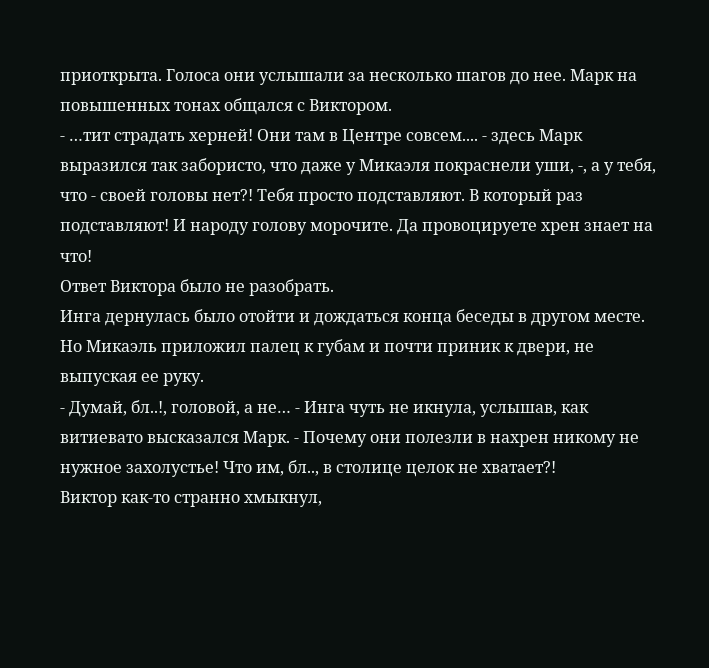приоткрыта. Голоса они услышали за несколько шагов до нее. Марк на повышенных тонах общался с Виктором.
- …тит страдать херней! Они там в Центре совсем.... - здесь Марк выразился так забористо, что даже у Микаэля покраснели уши, -, а у тебя, что - своей головы нет?! Тебя просто подставляют. В который раз подставляют! И народу голову морочите. Да провоцируете хрен знает на что!
Ответ Виктора было не разобрать.
Инга дернулась было отойти и дождаться конца беседы в другом месте. Но Микаэль приложил палец к губам и почти приник к двери, не выпуская ее руку.
- Думай, бл..!, головой, а не… - Инга чуть не икнула, услышав, как витиевато высказался Марк. - Почему они полезли в нахрен никому не нужное захолустье! Что им, бл.., в столице целок не хватает?!
Виктор как-то странно хмыкнул,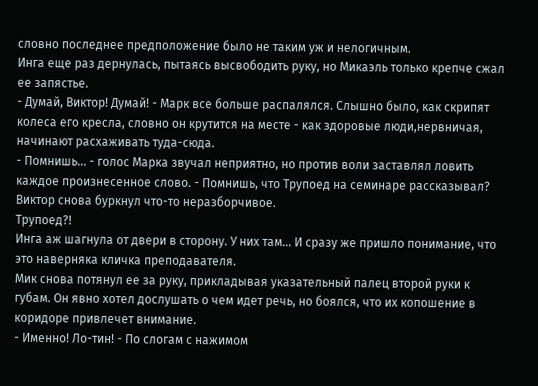словно последнее предположение было не таким уж и нелогичным.
Инга еще раз дернулась, пытаясь высвободить руку, но Микаэль только крепче сжал ее запястье.
- Думай, Виктор! Думай! - Марк все больше распалялся. Слышно было, как скрипят колеса его кресла, словно он крутится на месте - как здоровые люди,нервничая, начинают расхаживать туда-сюда.
- Помнишь... - голос Марка звучал неприятно, но против воли заставлял ловить каждое произнесенное слово. - Помнишь, что Трупоед на семинаре рассказывал?
Виктор снова буркнул что-то неразборчивое.
Трупоед?!
Инга аж шагнула от двери в сторону. У них там… И сразу же пришло понимание, что это наверняка кличка преподавателя.
Мик снова потянул ее за руку, прикладывая указательный палец второй руки к губам. Он явно хотел дослушать о чем идет речь, но боялся, что их копошение в коридоре привлечет внимание.
- Именно! Ло-тин! - По слогам с нажимом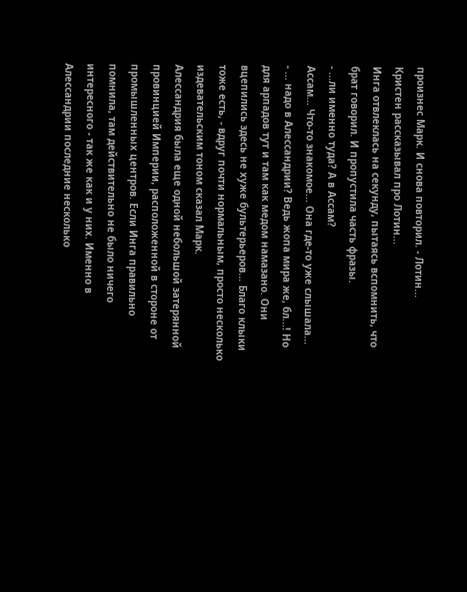произнес Марк. И снова повторил. - Лотин...
Кристен рассказывал про Лотин...
Инга отвлеклась на секунду, пытаясь вспомнить, что брат говорил. И пропустила часть фразы.
- ...ли именно туда? А в Ассам?
Ассам... Что-то знакомое... Она где-то уже слышала...
- ... надо в Алессандрии? Ведь жопа мира же, бл...! Но для арпадов тут и там как медом намазано. Они вцепились здесь не хуже бультерьеров… Благо клыки тоже есть, - вдруг почти нормальным, просто несколько издевательским тоном сказал Марк.
Алессандрия была еще одной небольшой затерянной провинцией Империи, расположенной в стороне от промышленных центров. Если Инга правильно помнила, там действительно не было ничего интересного - так же как и у них. Именно в Алессандрии последние несколько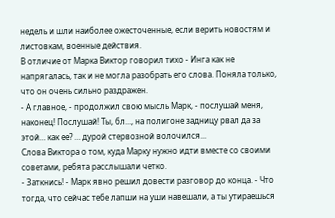недель и шли наиболее ожесточенные, если верить новостям и листовкам, военные действия.
В отличие от Марка Виктор говорил тихо - Инга как не напрягалась, так и не могла разобрать его слова. Поняла только, что он очень сильно раздражен.
- А главное, - продолжил свою мысль Марк, - послушай меня, наконец! Послушай! Ты, бл..., на полигоне задницу рвал да за этой… как ее? … дурой стервозной волочился...
Слова Виктора о том, куда Марку нужно идти вместе со своими советами, ребята расслышали четко.
- Заткнись! - Марк явно решил довести разговор до конца. - Что тогда, что сейчас тебе лапши на уши навешали, а ты утираешься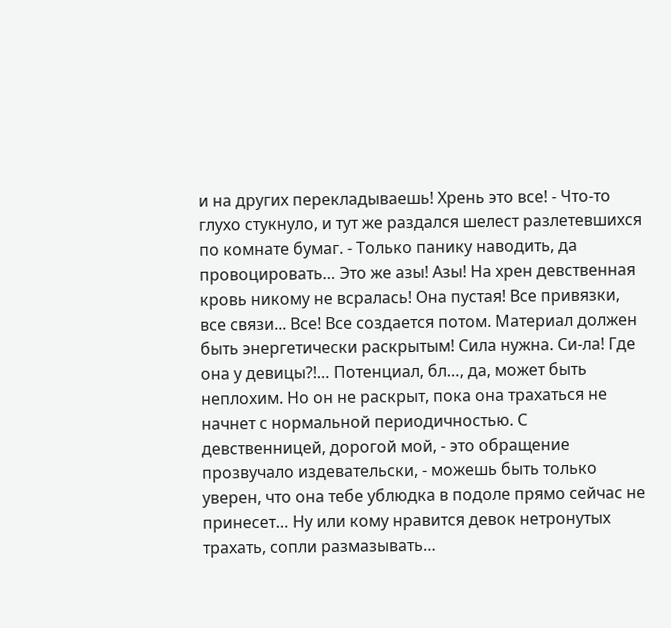и на других перекладываешь! Хрень это все! - Что-то глухо стукнуло, и тут же раздался шелест разлетевшихся по комнате бумаг. - Только панику наводить, да провоцировать… Это же азы! Азы! На хрен девственная кровь никому не всралась! Она пустая! Все привязки, все связи... Все! Все создается потом. Материал должен быть энергетически раскрытым! Сила нужна. Си-ла! Где она у девицы?!… Потенциал, бл…, да, может быть неплохим. Но он не раскрыт, пока она трахаться не начнет с нормальной периодичностью. С девственницей, дорогой мой, - это обращение прозвучало издевательски, - можешь быть только уверен, что она тебе ублюдка в подоле прямо сейчас не принесет… Ну или кому нравится девок нетронутых трахать, сопли размазывать…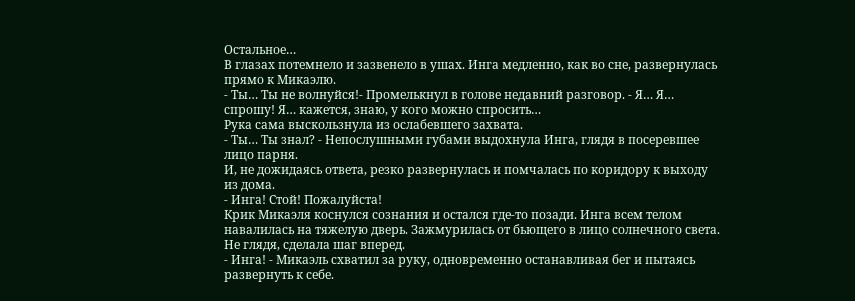Остальное…
В глазах потемнело и зазвенело в ушах. Инга медленно, как во сне, развернулась прямо к Микаэлю.
- Ты… Ты не волнуйся!- Промелькнул в голове недавний разговор. - Я… Я… спрошу! Я… кажется, знаю, у кого можно спросить…
Рука сама выскользнула из ослабевшего захвата.
- Ты… Ты знал? - Непослушными губами выдохнула Инга, глядя в посеревшее лицо парня.
И, не дожидаясь ответа, резко развернулась и помчалась по коридору к выходу из дома.
- Инга! Стой! Пожалуйста!
Крик Микаэля коснулся сознания и остался где-то позади. Инга всем телом навалилась на тяжелую дверь. Зажмурилась от бьющего в лицо солнечного света. Не глядя, сделала шаг вперед.
- Инга! - Микаэль схватил за руку, одновременно останавливая бег и пытаясь развернуть к себе.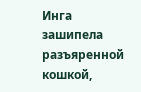Инга зашипела разъяренной кошкой,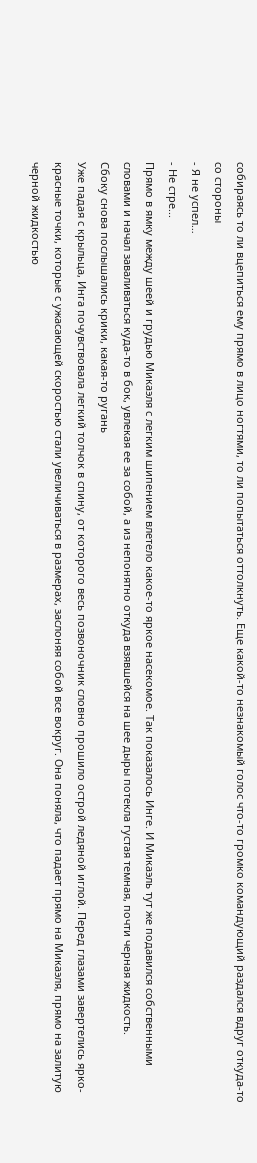собираясь то ли вцепиться ему прямо в лицо ногтями, то ли попытаться оттолкнуть. Еще какой-то незнакомый голос что-то громко командующий раздался вдруг откуда-то со стороны
- Я не успел…
- Не стре...
Прямо в ямку между шеей и грудью Микаэля с легким шипением влетело какое-то яркое насекомое. Так показалось Инге. И Микаэль тут же подавился собственными словами и начал заваливаться куда-то в бок, увлекая ее за собой, а из непонятно откуда взявшейся на шее дыры потекла густая темная, почти черная жидкость.
Сбоку снова послышались крики, какая-то ругань
Уже падая с крыльца, Инга почувствовала легкий толчок в спину, от которого весь позвоночник словно прошило острой ледяной иглой. Перед глазами завертелись ярко-красные точки, которые с ужасающей скоростью стали увеличиваться в размерах, заслоняя собой все вокруг. Она поняла, что падает прямо на Микаэля, прямо на залитую черной жидкостью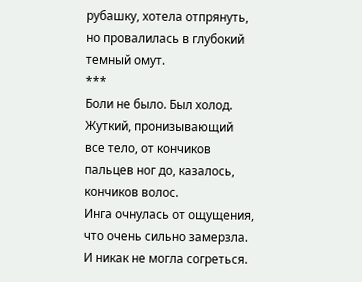рубашку, хотела отпрянуть, но провалилась в глубокий темный омут.
***
Боли не было. Был холод. Жуткий, пронизывающий все тело, от кончиков пальцев ног до, казалось, кончиков волос.
Инга очнулась от ощущения, что очень сильно замерзла. И никак не могла согреться.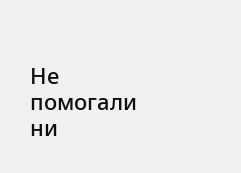Не помогали ни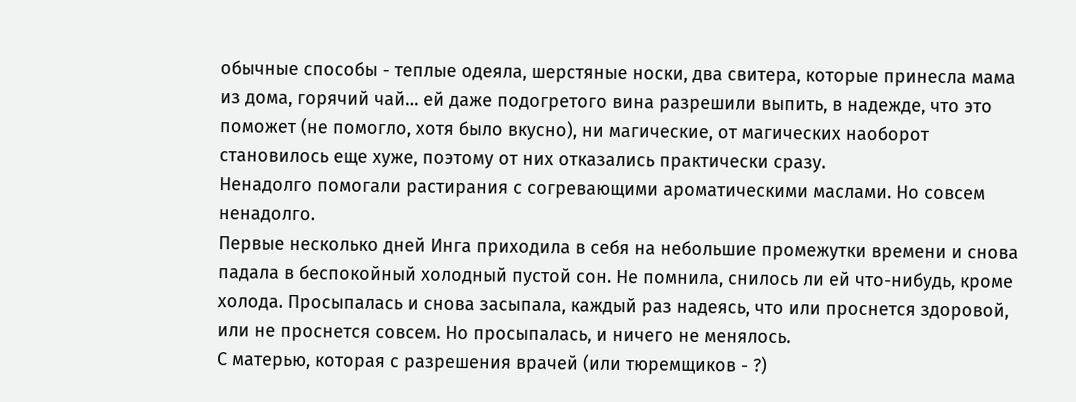обычные способы - теплые одеяла, шерстяные носки, два свитера, которые принесла мама из дома, горячий чай… ей даже подогретого вина разрешили выпить, в надежде, что это поможет (не помогло, хотя было вкусно), ни магические, от магических наоборот становилось еще хуже, поэтому от них отказались практически сразу.
Ненадолго помогали растирания с согревающими ароматическими маслами. Но совсем ненадолго.
Первые несколько дней Инга приходила в себя на небольшие промежутки времени и снова падала в беспокойный холодный пустой сон. Не помнила, снилось ли ей что-нибудь, кроме холода. Просыпалась и снова засыпала, каждый раз надеясь, что или проснется здоровой, или не проснется совсем. Но просыпалась, и ничего не менялось.
С матерью, которая с разрешения врачей (или тюремщиков - ?)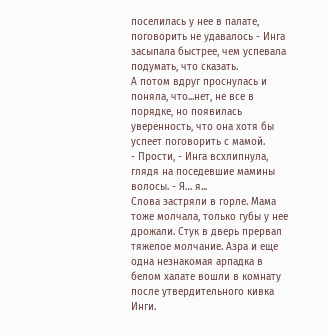поселилась у нее в палате, поговорить не удавалось - Инга засыпала быстрее, чем успевала подумать, что сказать.
А потом вдруг проснулась и поняла, что...нет, не все в порядке, но появилась уверенность, что она хотя бы успеет поговорить с мамой.
- Прости, - Инга всхлипнула, глядя на поседевшие мамины волосы. - Я… я...
Слова застряли в горле. Мама тоже молчала, только губы у нее дрожали. Стук в дверь прервал тяжелое молчание. Азра и еще одна незнакомая арпадка в белом халате вошли в комнату после утвердительного кивка Инги.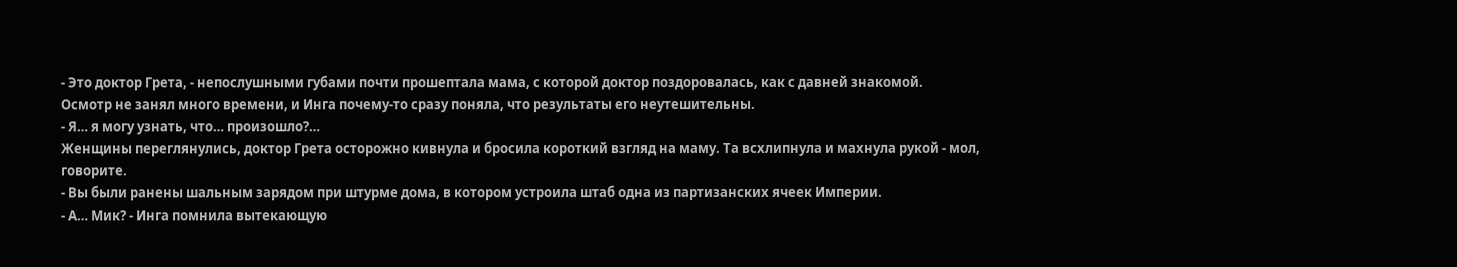- Это доктор Грета, - непослушными губами почти прошептала мама, с которой доктор поздоровалась, как с давней знакомой.
Осмотр не занял много времени, и Инга почему-то сразу поняла, что результаты его неутешительны.
- Я… я могу узнать, что… произошло?…
Женщины переглянулись, доктор Грета осторожно кивнула и бросила короткий взгляд на маму. Та всхлипнула и махнула рукой - мол, говорите.
- Вы были ранены шальным зарядом при штурме дома, в котором устроила штаб одна из партизанских ячеек Империи.
- А… Мик? - Инга помнила вытекающую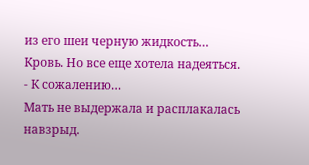из его шеи черную жидкость… Кровь. Но все еще хотела надеяться.
- К сожалению…
Мать не выдержала и расплакалась навзрыд.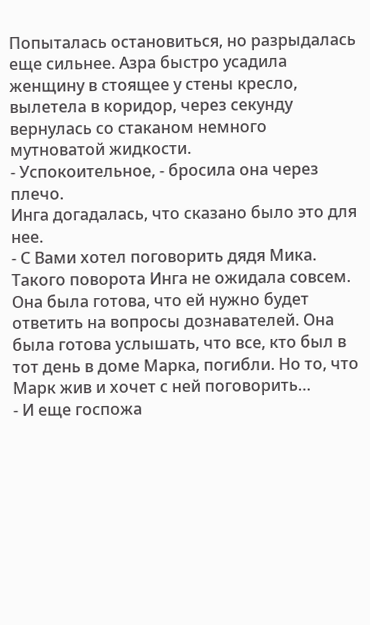Попыталась остановиться, но разрыдалась еще сильнее. Азра быстро усадила женщину в стоящее у стены кресло, вылетела в коридор, через секунду вернулась со стаканом немного мутноватой жидкости.
- Успокоительное, - бросила она через плечо.
Инга догадалась, что сказано было это для нее.
- С Вами хотел поговорить дядя Мика.
Такого поворота Инга не ожидала совсем. Она была готова, что ей нужно будет ответить на вопросы дознавателей. Она была готова услышать, что все, кто был в тот день в доме Марка, погибли. Но то, что Марк жив и хочет с ней поговорить…
- И еще госпожа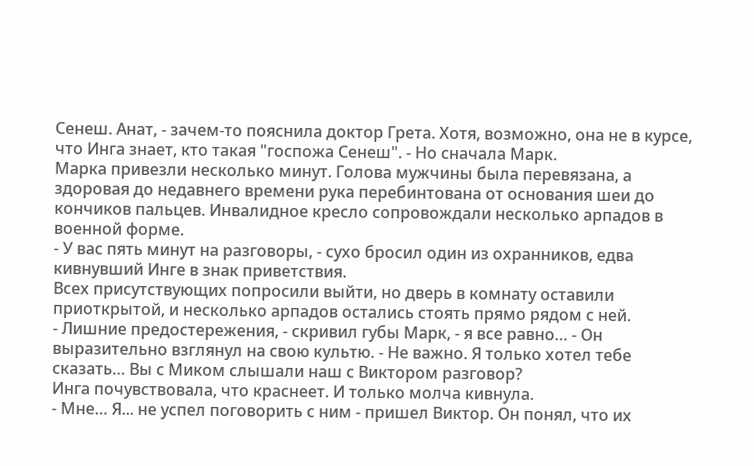Сенеш. Анат, - зачем-то пояснила доктор Грета. Хотя, возможно, она не в курсе, что Инга знает, кто такая "госпожа Сенеш". - Но сначала Марк.
Марка привезли несколько минут. Голова мужчины была перевязана, а здоровая до недавнего времени рука перебинтована от основания шеи до кончиков пальцев. Инвалидное кресло сопровождали несколько арпадов в военной форме.
- У вас пять минут на разговоры, - сухо бросил один из охранников, едва кивнувший Инге в знак приветствия.
Всех присутствующих попросили выйти, но дверь в комнату оставили приоткрытой, и несколько арпадов остались стоять прямо рядом с ней.
- Лишние предостережения, - скривил губы Марк, - я все равно… - Он выразительно взглянул на свою культю. - Не важно. Я только хотел тебе сказать… Вы с Миком слышали наш с Виктором разговор?
Инга почувствовала, что краснеет. И только молча кивнула.
- Мне… Я... не успел поговорить с ним - пришел Виктор. Он понял, что их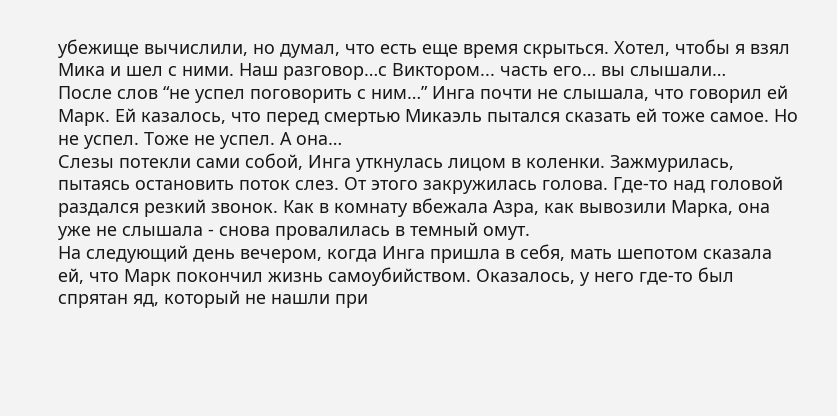убежище вычислили, но думал, что есть еще время скрыться. Хотел, чтобы я взял Мика и шел с ними. Наш разговор…с Виктором... часть его… вы слышали…
После слов “не успел поговорить с ним…” Инга почти не слышала, что говорил ей Марк. Ей казалось, что перед смертью Микаэль пытался сказать ей тоже самое. Но не успел. Тоже не успел. А она…
Слезы потекли сами собой, Инга уткнулась лицом в коленки. Зажмурилась, пытаясь остановить поток слез. От этого закружилась голова. Где-то над головой раздался резкий звонок. Как в комнату вбежала Азра, как вывозили Марка, она уже не слышала - снова провалилась в темный омут.
На следующий день вечером, когда Инга пришла в себя, мать шепотом сказала ей, что Марк покончил жизнь самоубийством. Оказалось, у него где-то был спрятан яд, который не нашли при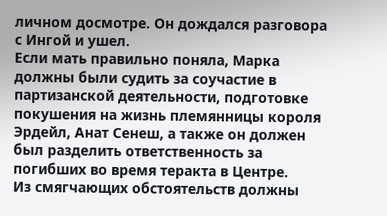личном досмотре. Он дождался разговора с Ингой и ушел.
Если мать правильно поняла, Марка должны были судить за соучастие в партизанской деятельности, подготовке покушения на жизнь племянницы короля Эрдейл, Анат Сенеш, а также он должен был разделить ответственность за погибших во время теракта в Центре.
Из смягчающих обстоятельств должны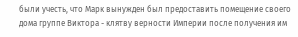были учесть, что Марк вынужден был предоставить помещение своего дома группе Виктора - клятву верности Империи после получения им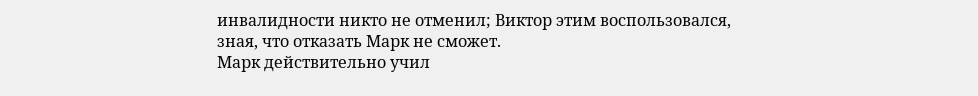инвалидности никто не отменил; Виктор этим воспользовался, зная, что отказать Марк не сможет.
Марк действительно учил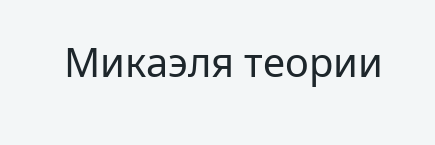Микаэля теории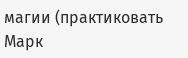магии (практиковать Марк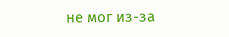не мог из-за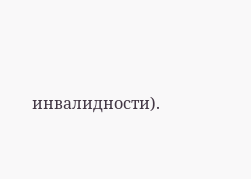инвалидности).